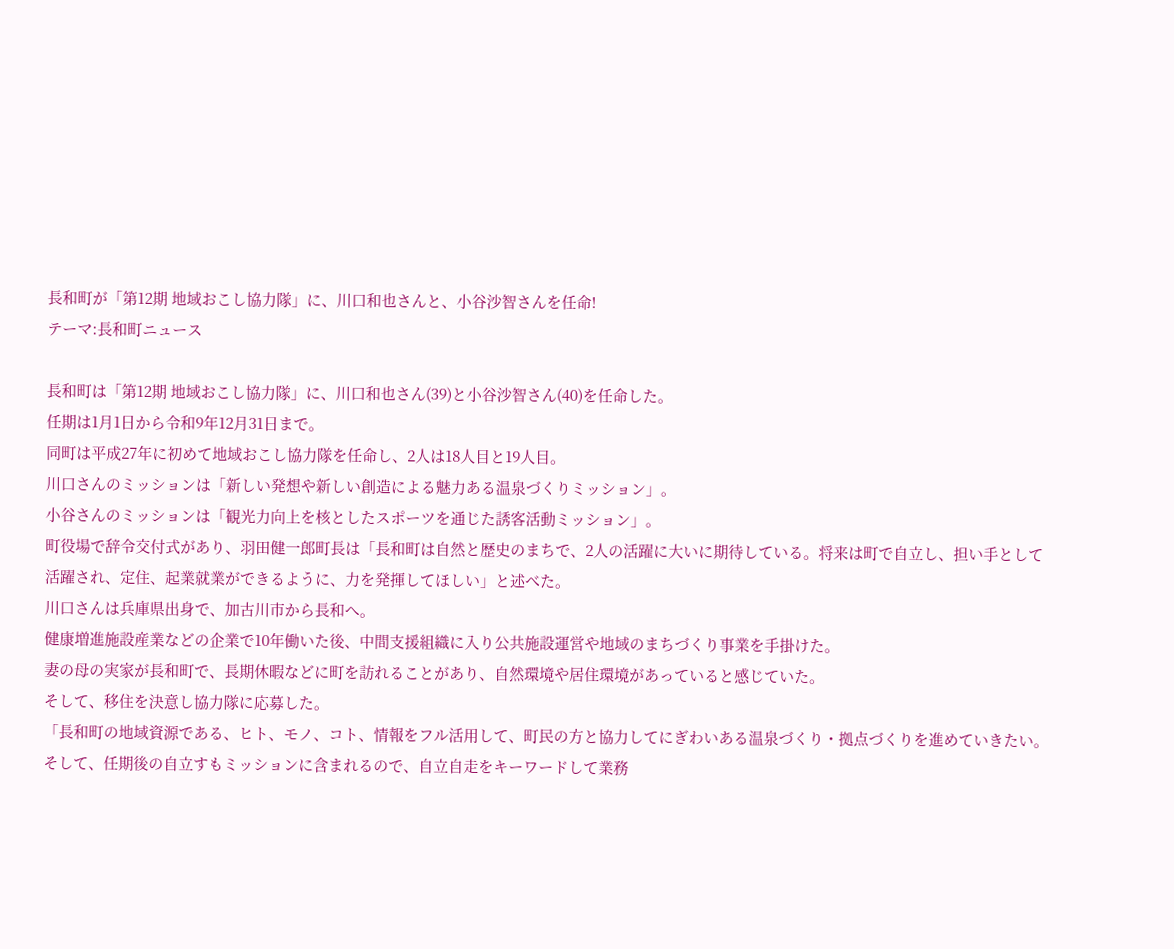長和町が「第12期 地域おこし協力隊」に、川口和也さんと、小谷沙智さんを任命!
テーマ:長和町ニュース

長和町は「第12期 地域おこし協力隊」に、川口和也さん(39)と小谷沙智さん(40)を任命した。
任期は1月1日から令和9年12月31日まで。
同町は平成27年に初めて地域おこし協力隊を任命し、2人は18人目と19人目。
川口さんのミッションは「新しい発想や新しい創造による魅力ある温泉づくりミッション」。
小谷さんのミッションは「観光力向上を核としたスポーツを通じた誘客活動ミッション」。
町役場で辞令交付式があり、羽田健一郎町長は「長和町は自然と歴史のまちで、2人の活躍に大いに期待している。将来は町で自立し、担い手として活躍され、定住、起業就業ができるように、力を発揮してほしい」と述べた。
川口さんは兵庫県出身で、加古川市から長和へ。
健康増進施設産業などの企業で10年働いた後、中間支援組織に入り公共施設運営や地域のまちづくり事業を手掛けた。
妻の母の実家が長和町で、長期休暇などに町を訪れることがあり、自然環境や居住環境があっていると感じていた。
そして、移住を決意し協力隊に応募した。
「長和町の地域資源である、ヒト、モノ、コト、情報をフル活用して、町民の方と協力してにぎわいある温泉づくり・拠点づくりを進めていきたい。そして、任期後の自立すもミッションに含まれるので、自立自走をキーワードして業務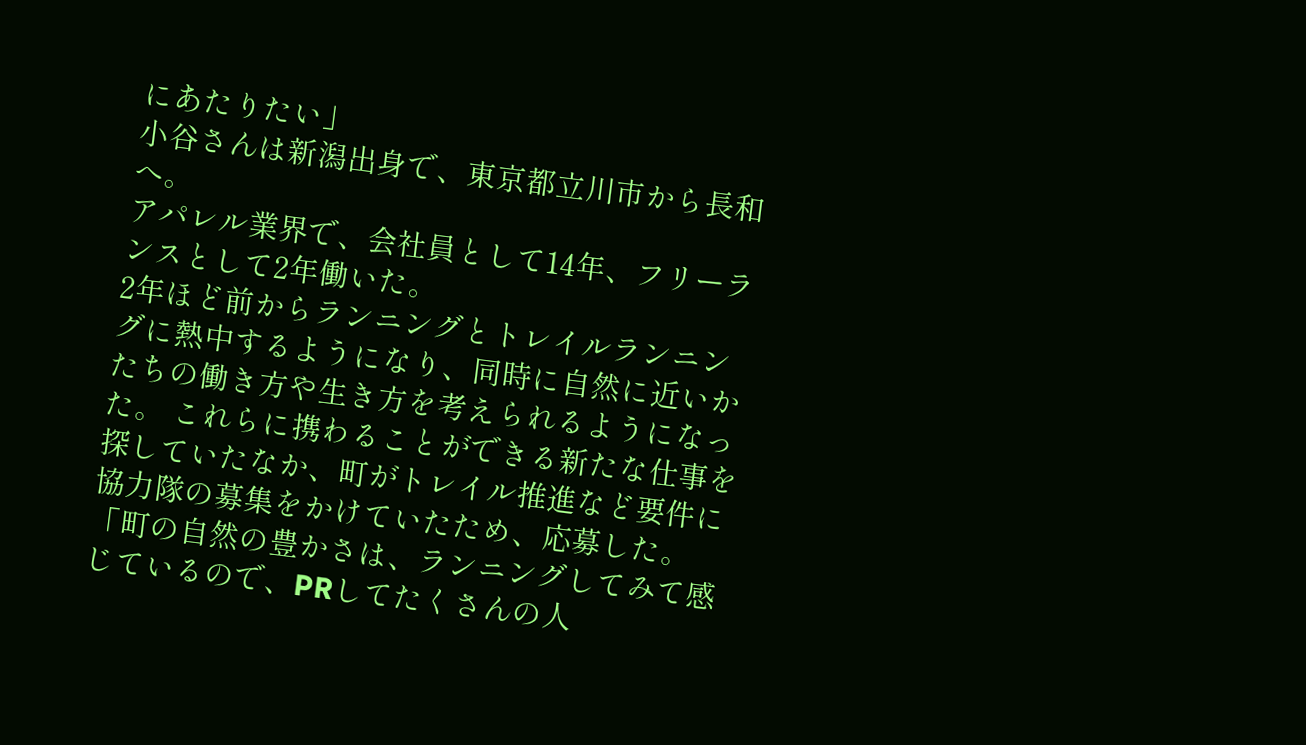にあたりたい」
小谷さんは新潟出身で、東京都立川市から長和へ。
アパレル業界で、会社員として14年、フリーランスとして2年働いた。
2年ほど前からランニングとトレイルランニングに熱中するようになり、同時に自然に近いかたちの働き方や生き方を考えられるようになった。 これらに携わることができる新たな仕事を探していたなか、町がトレイル推進など要件に協力隊の募集をかけていたため、応募した。
「町の自然の豊かさは、ランニングしてみて感じているので、PRしてたくさんの人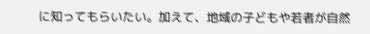に知ってもらいたい。加えて、地域の子どもや若者が自然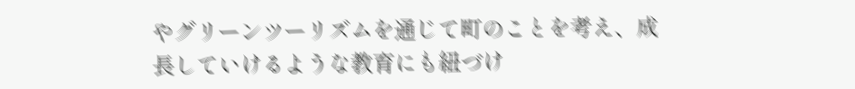やグリーンツーリズムを通じて町のことを考え、成長していけるような教育にも紐づけ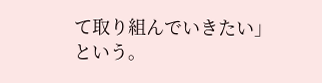て取り組んでいきたい」という。